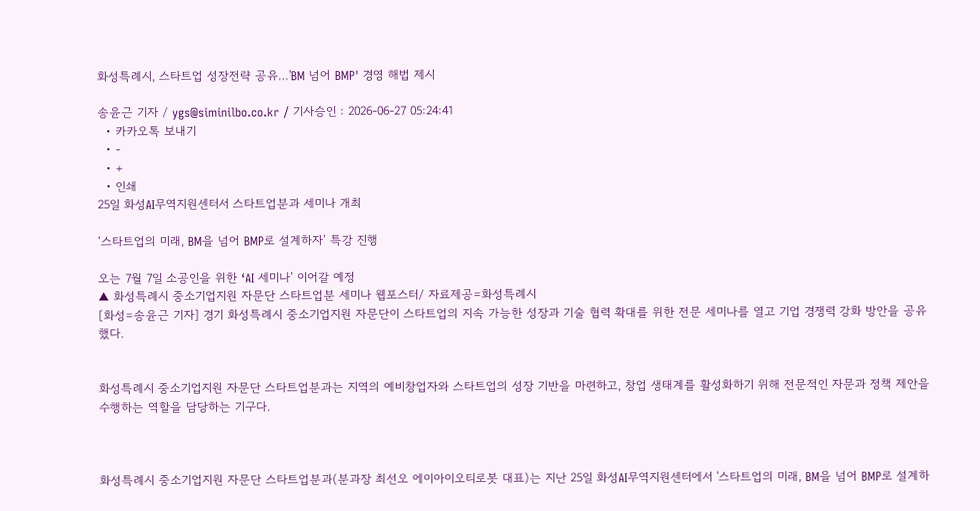화성특례시, 스타트업 성장전략 공유…'BM 넘어 BMP' 경영 해법 제시

송윤근 기자 / ygs@siminilbo.co.kr / 기사승인 : 2026-06-27 05:24:41
  • 카카오톡 보내기
  • -
  • +
  • 인쇄
25일 화성AI무역지원센터서 스타트업분과 세미나 개최

‘스타트업의 미래, BM을 넘어 BMP로 설계하자’ 특강 진행

오는 7월 7일 소공인을 위한 ‘AI 세미나’ 이어갈 예정
▲ 화성특례시 중소기업지원 자문단 스타트업분 세미나 웹포스터/ 자료제공=화성특례시
[화성=송윤근 기자] 경기 화성특례시 중소기업지원 자문단이 스타트업의 지속 가능한 성장과 기술 협력 확대를 위한 전문 세미나를 열고 기업 경쟁력 강화 방안을 공유했다.


화성특례시 중소기업지원 자문단 스타트업분과는 지역의 예비창업자와 스타트업의 성장 기반을 마련하고, 창업 생태계를 활성화하기 위해 전문적인 자문과 정책 제안을 수행하는 역할을 담당하는 기구다.



화성특례시 중소기업지원 자문단 스타트업분과(분과장 최선오 에이아이오티로봇 대표)는 지난 25일 화성AI무역지원센터에서 '스타트업의 미래, BM을 넘어 BMP로 설계하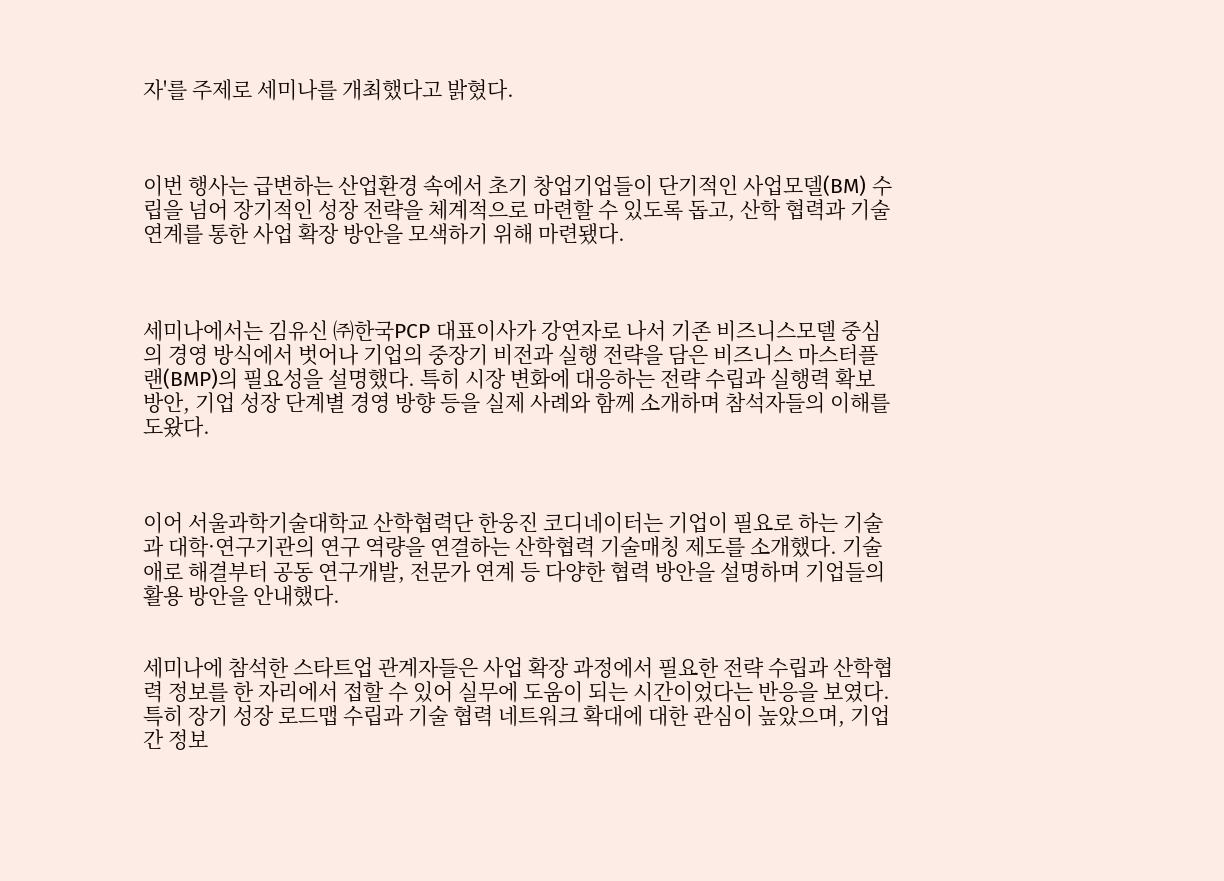자'를 주제로 세미나를 개최했다고 밝혔다.



이번 행사는 급변하는 산업환경 속에서 초기 창업기업들이 단기적인 사업모델(BM) 수립을 넘어 장기적인 성장 전략을 체계적으로 마련할 수 있도록 돕고, 산학 협력과 기술 연계를 통한 사업 확장 방안을 모색하기 위해 마련됐다.



세미나에서는 김유신 ㈜한국PCP 대표이사가 강연자로 나서 기존 비즈니스모델 중심의 경영 방식에서 벗어나 기업의 중장기 비전과 실행 전략을 담은 비즈니스 마스터플랜(BMP)의 필요성을 설명했다. 특히 시장 변화에 대응하는 전략 수립과 실행력 확보 방안, 기업 성장 단계별 경영 방향 등을 실제 사례와 함께 소개하며 참석자들의 이해를 도왔다.



이어 서울과학기술대학교 산학협력단 한웅진 코디네이터는 기업이 필요로 하는 기술과 대학·연구기관의 연구 역량을 연결하는 산학협력 기술매칭 제도를 소개했다. 기술 애로 해결부터 공동 연구개발, 전문가 연계 등 다양한 협력 방안을 설명하며 기업들의 활용 방안을 안내했다.


세미나에 참석한 스타트업 관계자들은 사업 확장 과정에서 필요한 전략 수립과 산학협력 정보를 한 자리에서 접할 수 있어 실무에 도움이 되는 시간이었다는 반응을 보였다. 특히 장기 성장 로드맵 수립과 기술 협력 네트워크 확대에 대한 관심이 높았으며, 기업 간 정보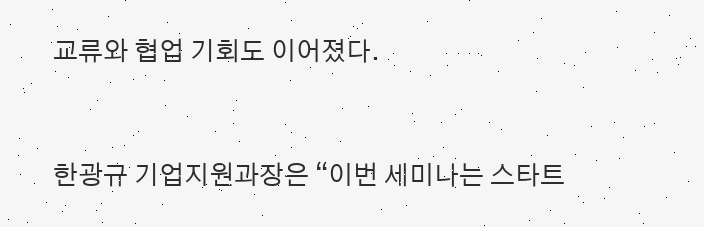교류와 협업 기회도 이어졌다.



한광규 기업지원과장은 “이번 세미나는 스타트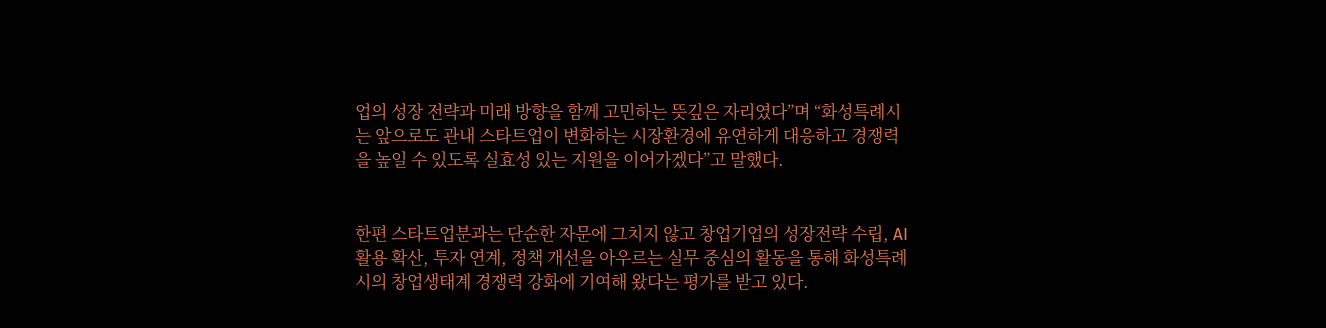업의 성장 전략과 미래 방향을 함께 고민하는 뜻깊은 자리였다”며 “화성특례시는 앞으로도 관내 스타트업이 변화하는 시장환경에 유연하게 대응하고 경쟁력을 높일 수 있도록 실효성 있는 지원을 이어가겠다”고 말했다.


한편 스타트업분과는 단순한 자문에 그치지 않고 창업기업의 성장전략 수립, AI 활용 확산, 투자 연계, 정책 개선을 아우르는 실무 중심의 활동을 통해 화성특례시의 창업생태계 경쟁력 강화에 기여해 왔다는 평가를 받고 있다.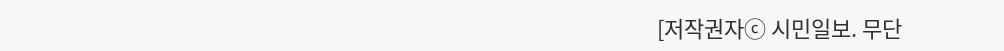[저작권자ⓒ 시민일보. 무단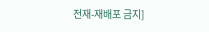전재-재배포 금지]